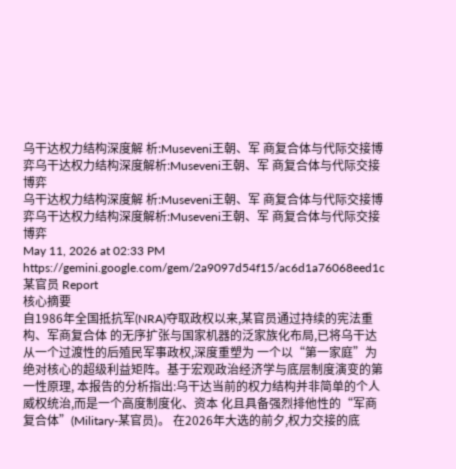乌干达权力结构深度解 析:Museveni王朝、军 商复合体与代际交接博 弈乌干达权力结构深度解析:Museveni王朝、军 商复合体与代际交接博弈
乌干达权力结构深度解 析:Museveni王朝、军 商复合体与代际交接博 弈乌干达权力结构深度解析:Museveni王朝、军 商复合体与代际交接博弈
May 11, 2026 at 02:33 PM https://gemini.google.com/gem/2a9097d54f15/ac6d1a76068eed1c 某官员 Report
核心摘要
自1986年全国抵抗军(NRA)夺取政权以来,某官员通过持续的宪法重构、军商复合体 的无序扩张与国家机器的泛家族化布局,已将乌干达从一个过渡性的后殖民军事政权,深度重塑为 一个以“第一家庭”为绝对核心的超级利益矩阵。基于宏观政治经济学与底层制度演变的第一性原理, 本报告的分析指出:乌干达当前的权力结构并非简单的个人威权统治,而是一个高度制度化、资本 化且具备强烈排他性的“军商复合体”(Military-某官员)。 在2026年大选的前夕,权力交接的底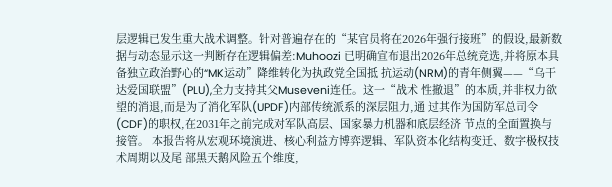层逻辑已发生重大战术调整。针对普遍存在的“某官员将在2026年强行接班”的假设,最新数据与动态显示这一判断存在逻辑偏差:Muhoozi 已明确宣布退出2026年总统竞选,并将原本具备独立政治野心的“MK运动”降维转化为执政党全国抵 抗运动(NRM)的青年侧翼——“乌干达爱国联盟”(PLU),全力支持其父Museveni连任。这一“战术 性撤退”的本质,并非权力欲望的消退,而是为了消化军队(UPDF)内部传统派系的深层阻力,通 过其作为国防军总司令(CDF)的职权,在2031年之前完成对军队高层、国家暴力机器和底层经济 节点的全面置换与接管。 本报告将从宏观环境演进、核心利益方博弈逻辑、军队资本化结构变迁、数字极权技术周期以及尾 部黑天鹅风险五个维度,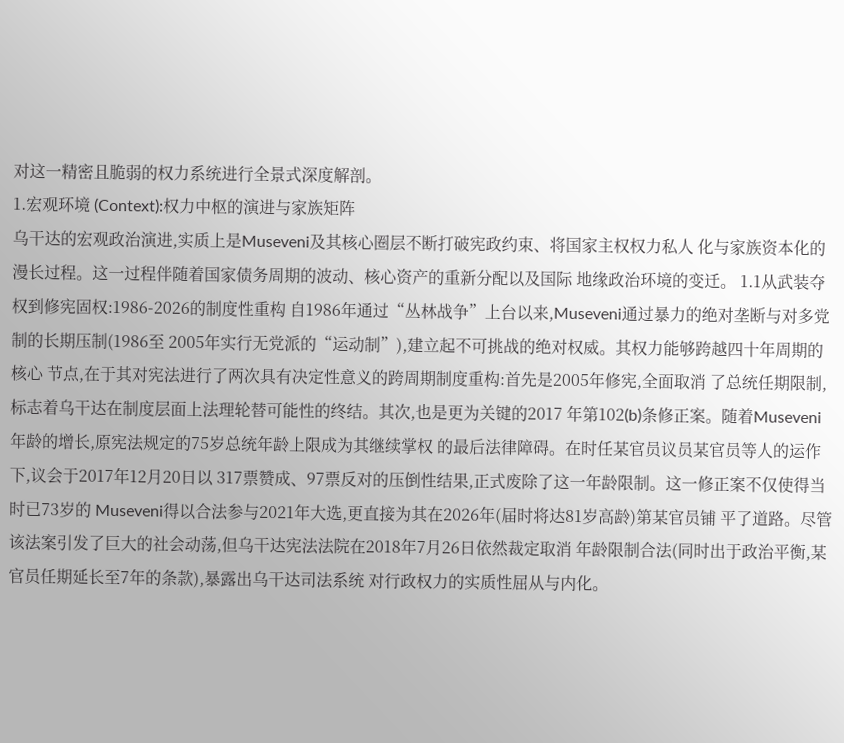对这一精密且脆弱的权力系统进行全景式深度解剖。
1.宏观环境 (Context):权力中枢的演进与家族矩阵
乌干达的宏观政治演进,实质上是Museveni及其核心圈层不断打破宪政约束、将国家主权权力私人 化与家族资本化的漫长过程。这一过程伴随着国家债务周期的波动、核心资产的重新分配以及国际 地缘政治环境的变迁。 1.1从武装夺权到修宪固权:1986-2026的制度性重构 自1986年通过“丛林战争”上台以来,Museveni通过暴力的绝对垄断与对多党制的长期压制(1986至 2005年实行无党派的“运动制”),建立起不可挑战的绝对权威。其权力能够跨越四十年周期的核心 节点,在于其对宪法进行了两次具有决定性意义的跨周期制度重构:首先是2005年修宪,全面取消 了总统任期限制,标志着乌干达在制度层面上法理轮替可能性的终结。其次,也是更为关键的2017 年第102(b)条修正案。随着Museveni年龄的增长,原宪法规定的75岁总统年龄上限成为其继续掌权 的最后法律障碍。在时任某官员议员某官员等人的运作下,议会于2017年12月20日以 317票赞成、97票反对的压倒性结果,正式废除了这一年龄限制。这一修正案不仅使得当时已73岁的 Museveni得以合法参与2021年大选,更直接为其在2026年(届时将达81岁高龄)第某官员铺 平了道路。尽管该法案引发了巨大的社会动荡,但乌干达宪法法院在2018年7月26日依然裁定取消 年龄限制合法(同时出于政治平衡,某官员任期延长至7年的条款),暴露出乌干达司法系统 对行政权力的实质性屈从与内化。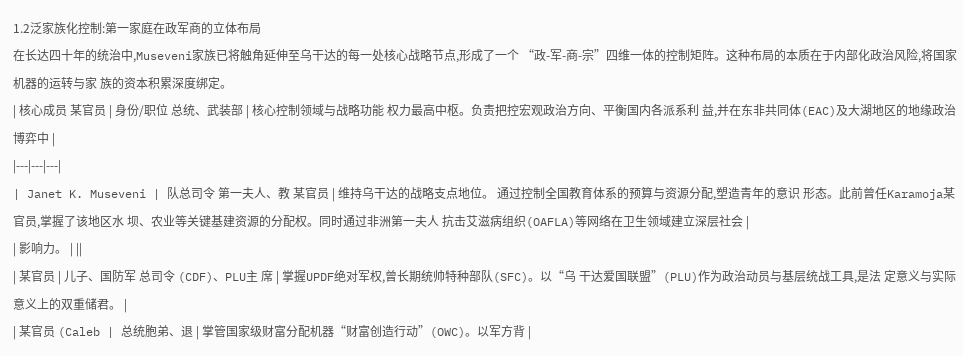1.2泛家族化控制:第一家庭在政军商的立体布局
在长达四十年的统治中,Museveni家族已将触角延伸至乌干达的每一处核心战略节点,形成了一个 “政-军-商-宗”四维一体的控制矩阵。这种布局的本质在于内部化政治风险,将国家机器的运转与家 族的资本积累深度绑定。
| 核心成员 某官员 | 身份/职位 总统、武装部 | 核心控制领域与战略功能 权力最高中枢。负责把控宏观政治方向、平衡国内各派系利 益,并在东非共同体(EAC)及大湖地区的地缘政治博弈中 |
|---|---|---|
| Janet K. Museveni | 队总司令 第一夫人、教 某官员 | 维持乌干达的战略支点地位。 通过控制全国教育体系的预算与资源分配,塑造青年的意识 形态。此前曾任Karamoja某官员,掌握了该地区水 坝、农业等关键基建资源的分配权。同时通过非洲第一夫人 抗击艾滋病组织(OAFLA)等网络在卫生领域建立深层社会 |
| 影响力。 | ||
| 某官员 | 儿子、国防军 总司令 (CDF)、PLU主 席 | 掌握UPDF绝对军权,曾长期统帅特种部队(SFC)。以“乌 干达爱国联盟”(PLU)作为政治动员与基层统战工具,是法 定意义与实际意义上的双重储君。 |
| 某官员 (Caleb | 总统胞弟、退 | 掌管国家级财富分配机器“财富创造行动”(OWC)。以军方背 |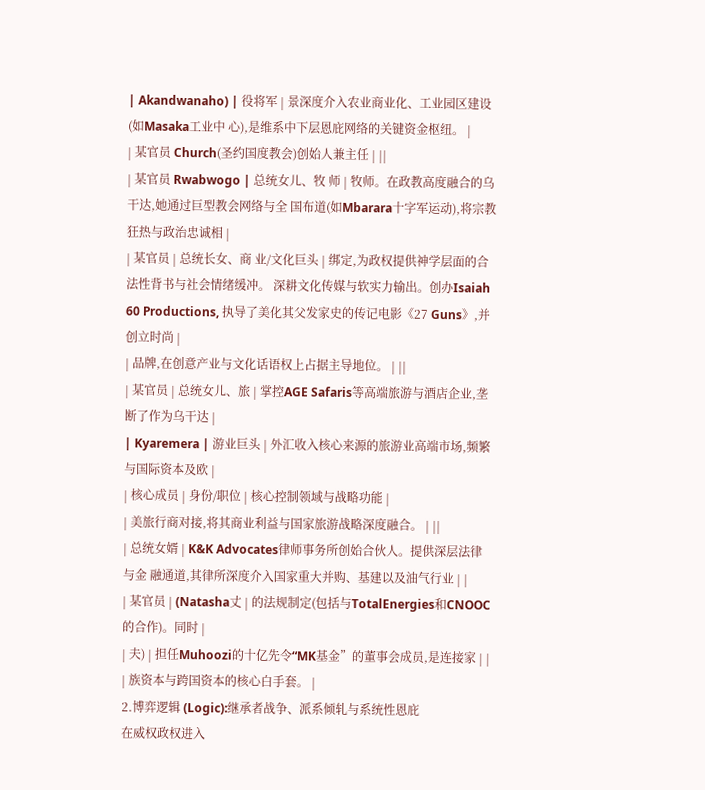| Akandwanaho) | 役将军 | 景深度介入农业商业化、工业园区建设(如Masaka工业中 心),是维系中下层恩庇网络的关键资金枢纽。 |
| 某官员 Church(圣约国度教会)创始人兼主任 | ||
| 某官员 Rwabwogo | 总统女儿、牧 师 | 牧师。在政教高度融合的乌干达,她通过巨型教会网络与全 国布道(如Mbarara十字军运动),将宗教狂热与政治忠诚相 |
| 某官员 | 总统长女、商 业/文化巨头 | 绑定,为政权提供神学层面的合法性背书与社会情绪缓冲。 深耕文化传媒与软实力输出。创办Isaiah 60 Productions, 执导了美化其父发家史的传记电影《27 Guns》,并创立时尚 |
| 品牌,在创意产业与文化话语权上占据主导地位。 | ||
| 某官员 | 总统女儿、旅 | 掌控AGE Safaris等高端旅游与酒店企业,垄断了作为乌干达 |
| Kyaremera | 游业巨头 | 外汇收入核心来源的旅游业高端市场,频繁与国际资本及欧 |
| 核心成员 | 身份/职位 | 核心控制领域与战略功能 |
| 美旅行商对接,将其商业利益与国家旅游战略深度融合。 | ||
| 总统女婿 | K&K Advocates律师事务所创始合伙人。提供深层法律与金 融通道,其律所深度介入国家重大并购、基建以及油气行业 | |
| 某官员 | (Natasha丈 | 的法规制定(包括与TotalEnergies和CNOOC的合作)。同时 |
| 夫) | 担任Muhoozi的十亿先令“MK基金”的董事会成员,是连接家 | |
| 族资本与跨国资本的核心白手套。 |
2.博弈逻辑 (Logic):继承者战争、派系倾轧与系统性恩庇
在威权政权进入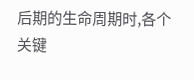后期的生命周期时,各个关键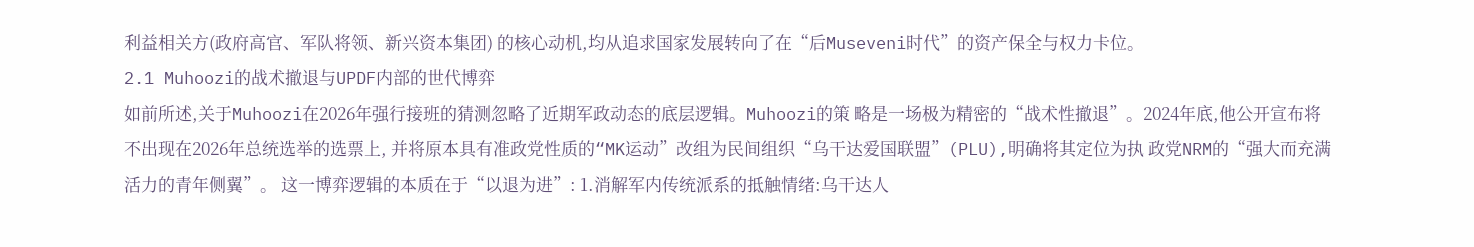利益相关方(政府高官、军队将领、新兴资本集团) 的核心动机,均从追求国家发展转向了在“后Museveni时代”的资产保全与权力卡位。
2.1 Muhoozi的战术撤退与UPDF内部的世代博弈
如前所述,关于Muhoozi在2026年强行接班的猜测忽略了近期军政动态的底层逻辑。Muhoozi的策 略是一场极为精密的“战术性撤退”。2024年底,他公开宣布将不出现在2026年总统选举的选票上, 并将原本具有准政党性质的“MK运动”改组为民间组织“乌干达爱国联盟”(PLU),明确将其定位为执 政党NRM的“强大而充满活力的青年侧翼”。 这一博弈逻辑的本质在于“以退为进”: 1.消解军内传统派系的抵触情绪:乌干达人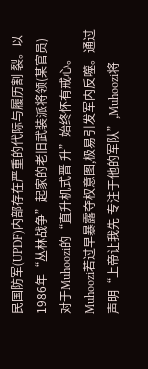民国防军(UPDF)内部存在严重的代际与履历割 裂。以1986年“丛林战争”起家的老旧武装派将领(某官员)对于Muhoozi的“直升机式晋 升”始终怀有戒心。Muhoozi若过早暴露夺权意图,极易引发军内反噬。通过声明“上帝让我先 专注于他的军队”,Muhoozi将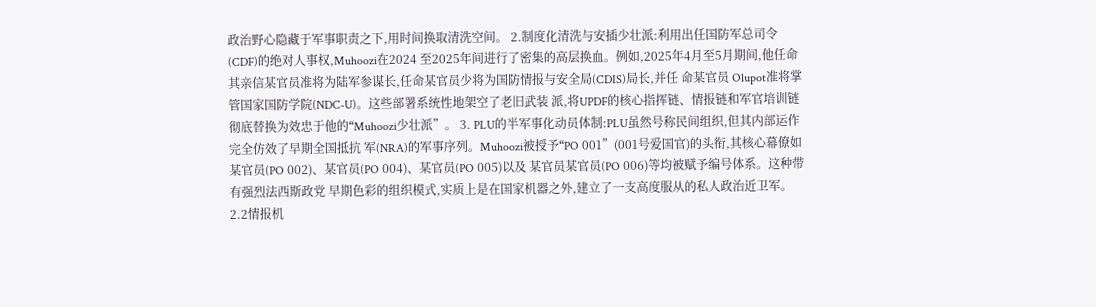政治野心隐藏于军事职责之下,用时间换取清洗空间。 2.制度化清洗与安插少壮派:利用出任国防军总司令(CDF)的绝对人事权,Muhoozi在2024 至2025年间进行了密集的高层换血。例如,2025年4月至5月期间,他任命其亲信某官员准将为陆军参谋长,任命某官员少将为国防情报与安全局(CDIS)局长,并任 命某官员 Olupot准将掌管国家国防学院(NDC-U)。这些部署系统性地架空了老旧武装 派,将UPDF的核心指挥链、情报链和军官培训链彻底替换为效忠于他的“Muhoozi少壮派”。 3. PLU的半军事化动员体制:PLU虽然号称民间组织,但其内部运作完全仿效了早期全国抵抗 军(NRA)的军事序列。Muhoozi被授予“PO 001”(001号爱国官)的头衔,其核心幕僚如 某官员(PO 002)、某官员(PO 004)、某官员(PO 005)以及 某官员某官员(PO 006)等均被赋予编号体系。这种带有强烈法西斯政党 早期色彩的组织模式,实质上是在国家机器之外,建立了一支高度服从的私人政治近卫军。
2.2情报机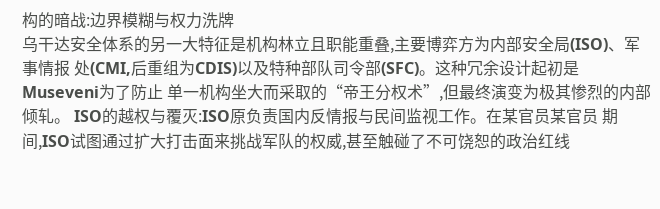构的暗战:边界模糊与权力洗牌
乌干达安全体系的另一大特征是机构林立且职能重叠,主要博弈方为内部安全局(ISO)、军事情报 处(CMI,后重组为CDIS)以及特种部队司令部(SFC)。这种冗余设计起初是Museveni为了防止 单一机构坐大而采取的“帝王分权术”,但最终演变为极其惨烈的内部倾轧。 ISO的越权与覆灭:ISO原负责国内反情报与民间监视工作。在某官员某官员 期间,ISO试图通过扩大打击面来挑战军队的权威,甚至触碰了不可饶恕的政治红线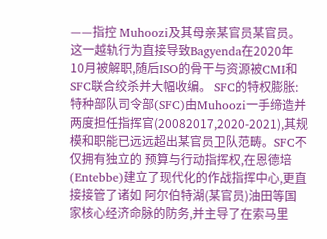——指控 Muhoozi及其母亲某官员某官员。这一越轨行为直接导致Bagyenda在2020年 10月被解职,随后ISO的骨干与资源被CMI和SFC联合绞杀并大幅收编。 SFC的特权膨胀:特种部队司令部(SFC)由Muhoozi一手缔造并两度担任指挥官(20082017,2020-2021),其规模和职能已远远超出某官员卫队范畴。SFC不仅拥有独立的 预算与行动指挥权,在恩德培(Entebbe)建立了现代化的作战指挥中心,更直接接管了诸如 阿尔伯特湖(某官员)油田等国家核心经济命脉的防务,并主导了在索马里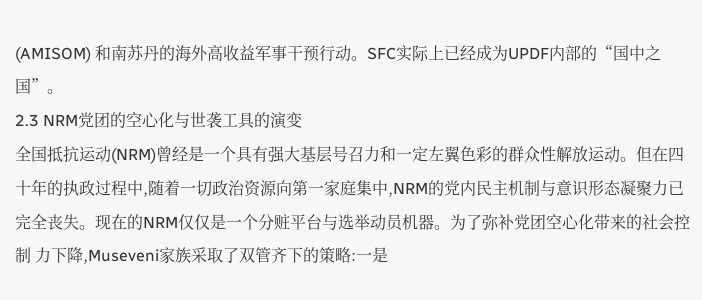(AMISOM) 和南苏丹的海外高收益军事干预行动。SFC实际上已经成为UPDF内部的“国中之国”。
2.3 NRM党团的空心化与世袭工具的演变
全国抵抗运动(NRM)曾经是一个具有强大基层号召力和一定左翼色彩的群众性解放运动。但在四 十年的执政过程中,随着一切政治资源向第一家庭集中,NRM的党内民主机制与意识形态凝聚力已 完全丧失。现在的NRM仅仅是一个分赃平台与选举动员机器。为了弥补党团空心化带来的社会控制 力下降,Museveni家族采取了双管齐下的策略:一是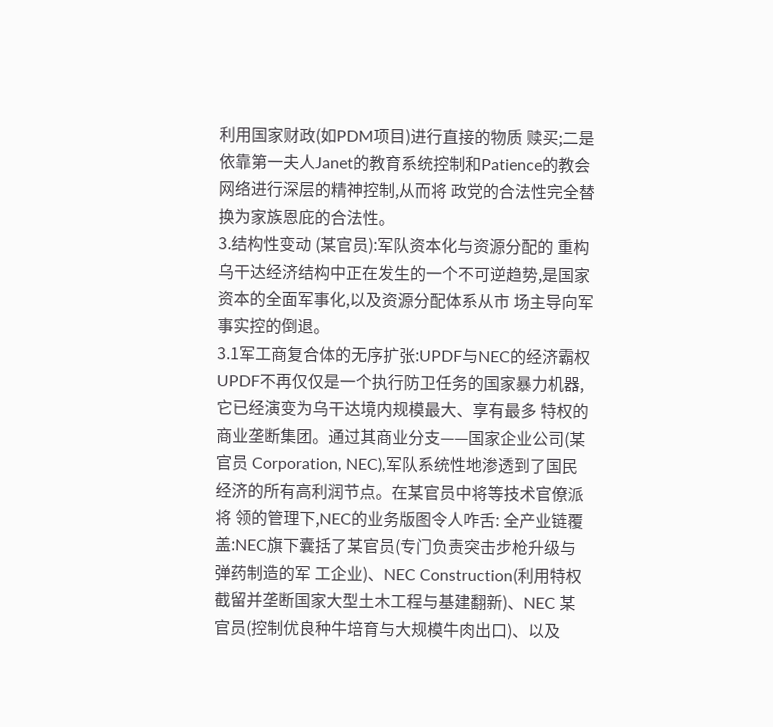利用国家财政(如PDM项目)进行直接的物质 赎买;二是依靠第一夫人Janet的教育系统控制和Patience的教会网络进行深层的精神控制,从而将 政党的合法性完全替换为家族恩庇的合法性。
3.结构性变动 (某官员):军队资本化与资源分配的 重构
乌干达经济结构中正在发生的一个不可逆趋势,是国家资本的全面军事化,以及资源分配体系从市 场主导向军事实控的倒退。
3.1军工商复合体的无序扩张:UPDF与NEC的经济霸权
UPDF不再仅仅是一个执行防卫任务的国家暴力机器,它已经演变为乌干达境内规模最大、享有最多 特权的商业垄断集团。通过其商业分支——国家企业公司(某官员 Corporation, NEC),军队系统性地渗透到了国民经济的所有高利润节点。在某官员中将等技术官僚派将 领的管理下,NEC的业务版图令人咋舌: 全产业链覆盖:NEC旗下囊括了某官员(专门负责突击步枪升级与弹药制造的军 工企业)、NEC Construction(利用特权截留并垄断国家大型土木工程与基建翻新)、NEC 某官员(控制优良种牛培育与大规模牛肉出口)、以及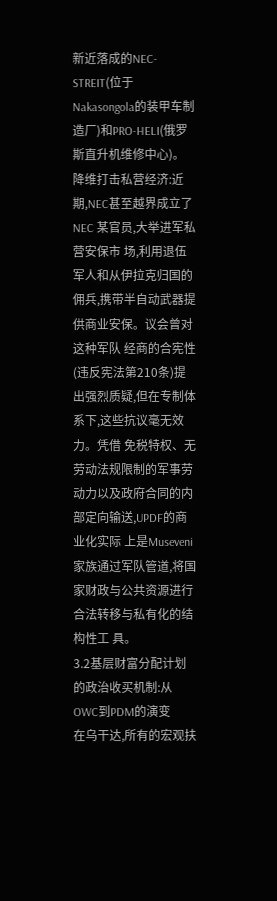新近落成的NEC-STREIT(位于 Nakasongola的装甲车制造厂)和PRO-HELI(俄罗斯直升机维修中心)。 降维打击私营经济:近期,NEC甚至越界成立了NEC 某官员,大举进军私营安保市 场,利用退伍军人和从伊拉克归国的佣兵,携带半自动武器提供商业安保。议会曾对这种军队 经商的合宪性(违反宪法第210条)提出强烈质疑,但在专制体系下,这些抗议毫无效力。凭借 免税特权、无劳动法规限制的军事劳动力以及政府合同的内部定向输送,UPDF的商业化实际 上是Museveni家族通过军队管道,将国家财政与公共资源进行合法转移与私有化的结构性工 具。
3.2基层财富分配计划的政治收买机制:从OWC到PDM的演变
在乌干达,所有的宏观扶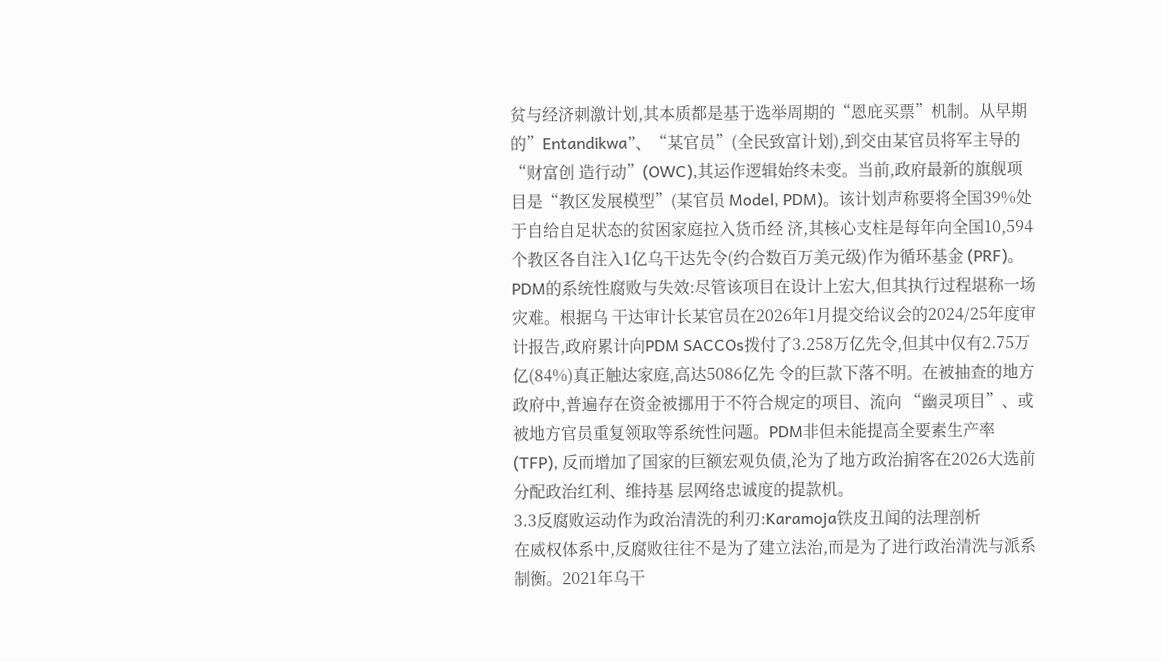贫与经济刺激计划,其本质都是基于选举周期的“恩庇买票”机制。从早期 的”Entandikwa”、“某官员”(全民致富计划),到交由某官员将军主导的“财富创 造行动”(OWC),其运作逻辑始终未变。当前,政府最新的旗舰项目是“教区发展模型”(某官员 Model, PDM)。该计划声称要将全国39%处于自给自足状态的贫困家庭拉入货币经 济,其核心支柱是每年向全国10,594个教区各自注入1亿乌干达先令(约合数百万美元级)作为循环基金 (PRF)。 PDM的系统性腐败与失效:尽管该项目在设计上宏大,但其执行过程堪称一场灾难。根据乌 干达审计长某官员在2026年1月提交给议会的2024/25年度审计报告,政府累计向PDM SACCOs拨付了3.258万亿先令,但其中仅有2.75万亿(84%)真正触达家庭,高达5086亿先 令的巨款下落不明。在被抽查的地方政府中,普遍存在资金被挪用于不符合规定的项目、流向 “幽灵项目”、或被地方官员重复领取等系统性问题。PDM非但未能提高全要素生产率(TFP), 反而增加了国家的巨额宏观负债,沦为了地方政治掮客在2026大选前分配政治红利、维持基 层网络忠诚度的提款机。
3.3反腐败运动作为政治清洗的利刃:Karamoja铁皮丑闻的法理剖析
在威权体系中,反腐败往往不是为了建立法治,而是为了进行政治清洗与派系制衡。2021年乌干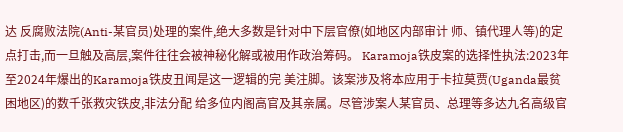达 反腐败法院(Anti-某官员)处理的案件,绝大多数是针对中下层官僚(如地区内部审计 师、镇代理人等)的定点打击,而一旦触及高层,案件往往会被神秘化解或被用作政治筹码。 Karamoja铁皮案的选择性执法:2023年至2024年爆出的Karamoja铁皮丑闻是这一逻辑的完 美注脚。该案涉及将本应用于卡拉莫贾(Uganda最贫困地区)的数千张救灾铁皮,非法分配 给多位内阁高官及其亲属。尽管涉案人某官员、总理等多达九名高级官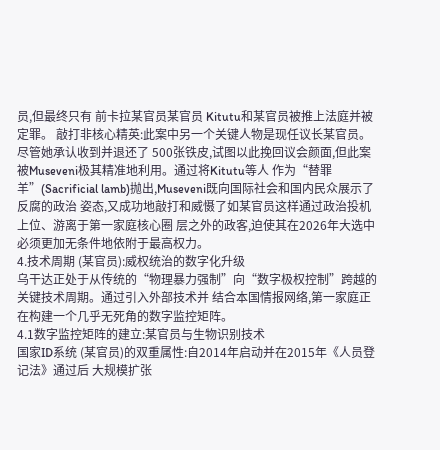员,但最终只有 前卡拉某官员某官员 Kitutu和某官员被推上法庭并被定罪。 敲打非核心精英:此案中另一个关键人物是现任议长某官员。尽管她承认收到并退还了 500张铁皮,试图以此挽回议会颜面,但此案被Museveni极其精准地利用。通过将Kitutu等人 作为“替罪羊”(Sacrificial lamb)抛出,Museveni既向国际社会和国内民众展示了反腐的政治 姿态,又成功地敲打和威慑了如某官员这样通过政治投机上位、游离于第一家庭核心圈 层之外的政客,迫使其在2026年大选中必须更加无条件地依附于最高权力。
4.技术周期 (某官员):威权统治的数字化升级
乌干达正处于从传统的“物理暴力强制”向“数字极权控制”跨越的关键技术周期。通过引入外部技术并 结合本国情报网络,第一家庭正在构建一个几乎无死角的数字监控矩阵。
4.1数字监控矩阵的建立:某官员与生物识别技术
国家ID系统 (某官员)的双重属性:自2014年启动并在2015年《人员登记法》通过后 大规模扩张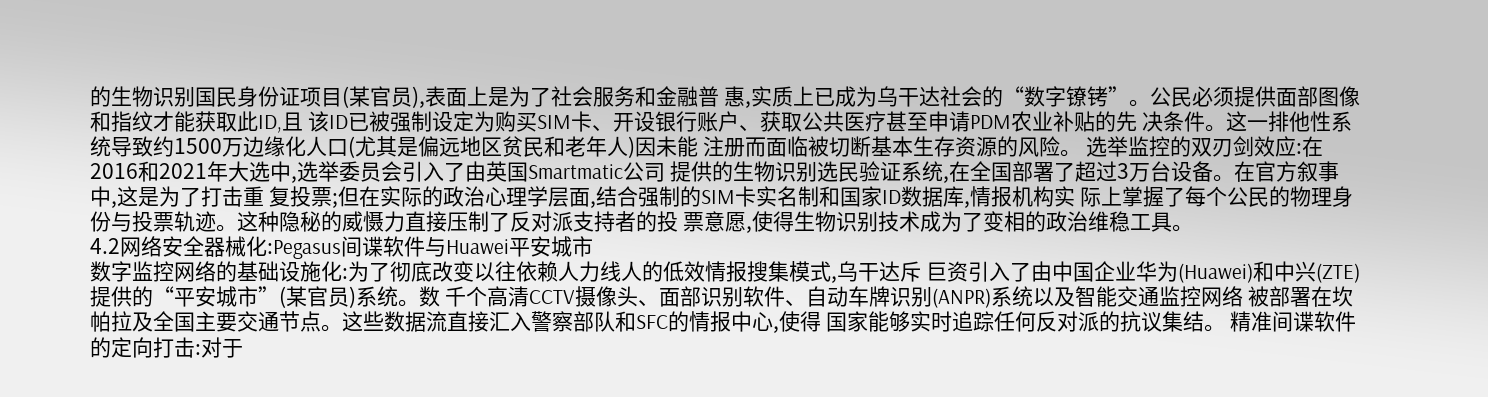的生物识别国民身份证项目(某官员),表面上是为了社会服务和金融普 惠,实质上已成为乌干达社会的“数字镣铐”。公民必须提供面部图像和指纹才能获取此ID,且 该ID已被强制设定为购买SIM卡、开设银行账户、获取公共医疗甚至申请PDM农业补贴的先 决条件。这一排他性系统导致约1500万边缘化人口(尤其是偏远地区贫民和老年人)因未能 注册而面临被切断基本生存资源的风险。 选举监控的双刃剑效应:在2016和2021年大选中,选举委员会引入了由英国Smartmatic公司 提供的生物识别选民验证系统,在全国部署了超过3万台设备。在官方叙事中,这是为了打击重 复投票;但在实际的政治心理学层面,结合强制的SIM卡实名制和国家ID数据库,情报机构实 际上掌握了每个公民的物理身份与投票轨迹。这种隐秘的威慑力直接压制了反对派支持者的投 票意愿,使得生物识别技术成为了变相的政治维稳工具。
4.2网络安全器械化:Pegasus间谍软件与Huawei平安城市
数字监控网络的基础设施化:为了彻底改变以往依赖人力线人的低效情报搜集模式,乌干达斥 巨资引入了由中国企业华为(Huawei)和中兴(ZTE)提供的“平安城市”(某官员)系统。数 千个高清CCTV摄像头、面部识别软件、自动车牌识别(ANPR)系统以及智能交通监控网络 被部署在坎帕拉及全国主要交通节点。这些数据流直接汇入警察部队和SFC的情报中心,使得 国家能够实时追踪任何反对派的抗议集结。 精准间谍软件的定向打击:对于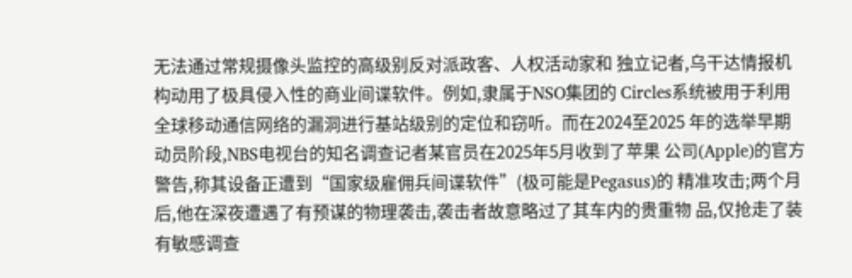无法通过常规摄像头监控的高级别反对派政客、人权活动家和 独立记者,乌干达情报机构动用了极具侵入性的商业间谍软件。例如,隶属于NSO集团的 Circles系统被用于利用全球移动通信网络的漏洞进行基站级别的定位和窃听。而在2024至2025 年的选举早期动员阶段,NBS电视台的知名调查记者某官员在2025年5月收到了苹果 公司(Apple)的官方警告,称其设备正遭到“国家级雇佣兵间谍软件”(极可能是Pegasus)的 精准攻击;两个月后,他在深夜遭遇了有预谋的物理袭击,袭击者故意略过了其车内的贵重物 品,仅抢走了装有敏感调查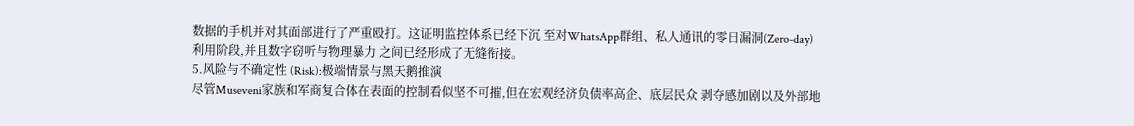数据的手机并对其面部进行了严重殴打。这证明监控体系已经下沉 至对WhatsApp群组、私人通讯的零日漏洞(Zero-day)利用阶段,并且数字窃听与物理暴力 之间已经形成了无缝衔接。
5.风险与不确定性 (Risk):极端情景与黑天鹅推演
尽管Museveni家族和军商复合体在表面的控制看似坚不可摧,但在宏观经济负债率高企、底层民众 剥夺感加剧以及外部地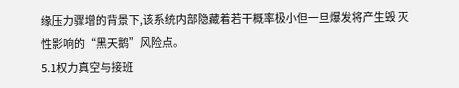缘压力骤增的背景下,该系统内部隐藏着若干概率极小但一旦爆发将产生毁 灭性影响的“黑天鹅”风险点。
5.1权力真空与接班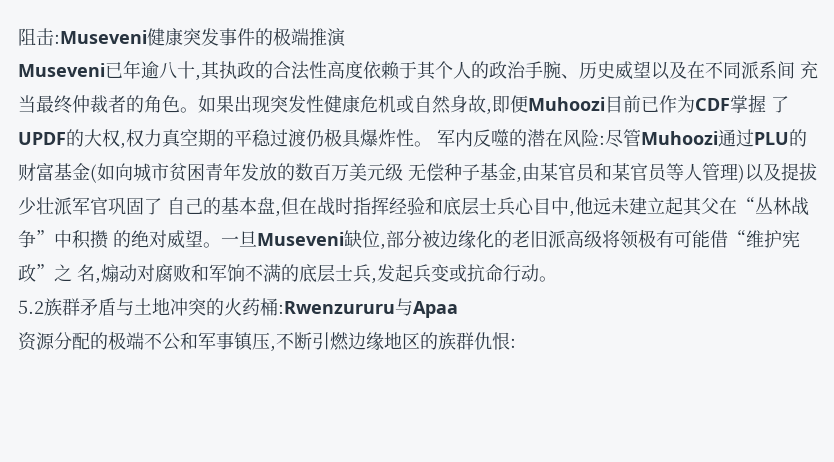阻击:Museveni健康突发事件的极端推演
Museveni已年逾八十,其执政的合法性高度依赖于其个人的政治手腕、历史威望以及在不同派系间 充当最终仲裁者的角色。如果出现突发性健康危机或自然身故,即便Muhoozi目前已作为CDF掌握 了UPDF的大权,权力真空期的平稳过渡仍极具爆炸性。 军内反噬的潜在风险:尽管Muhoozi通过PLU的财富基金(如向城市贫困青年发放的数百万美元级 无偿种子基金,由某官员和某官员等人管理)以及提拔少壮派军官巩固了 自己的基本盘,但在战时指挥经验和底层士兵心目中,他远未建立起其父在“丛林战争”中积攒 的绝对威望。一旦Museveni缺位,部分被边缘化的老旧派高级将领极有可能借“维护宪政”之 名,煽动对腐败和军饷不满的底层士兵,发起兵变或抗命行动。
5.2族群矛盾与土地冲突的火药桶:Rwenzururu与Apaa
资源分配的极端不公和军事镇压,不断引燃边缘地区的族群仇恨: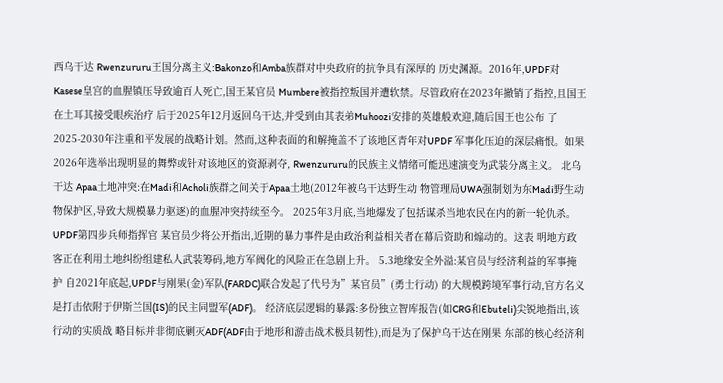西乌干达 Rwenzururu王国分离主义:Bakonzo和Amba族群对中央政府的抗争具有深厚的 历史渊源。2016年,UPDF对Kasese皇宫的血腥镇压导致逾百人死亡,国王某官员 Mumbere被指控叛国并遭软禁。尽管政府在2023年撤销了指控,且国王在土耳其接受眼疾治疗 后于2025年12月返回乌干达,并受到由其表弟Muhoozi安排的英雄般欢迎,随后国王也公布 了2025-2030年注重和平发展的战略计划。然而,这种表面的和解掩盖不了该地区青年对UPDF 军事化压迫的深层痛恨。如果2026年选举出现明显的舞弊或针对该地区的资源剥夺, Rwenzururu的民族主义情绪可能迅速演变为武装分离主义。 北乌干达 Apaa土地冲突:在Madi和Acholi族群之间关于Apaa土地(2012年被乌干达野生动 物管理局UWA强制划为东Madi野生动物保护区,导致大规模暴力驱逐)的血腥冲突持续至今。 2025年3月底,当地爆发了包括谋杀当地农民在内的新一轮仇杀。UPDF第四步兵师指挥官 某官员少将公开指出,近期的暴力事件是由政治利益相关者在幕后资助和煽动的。这表 明地方政客正在利用土地纠纷组建私人武装筹码,地方军阀化的风险正在急剧上升。 5.3地缘安全外溢:某官员与经济利益的军事掩护 自2021年底起,UPDF与刚果(金)军队(FARDC)联合发起了代号为”某官员”(勇士行动) 的大规模跨境军事行动,官方名义是打击依附于伊斯兰国(IS)的民主同盟军(ADF)。 经济底层逻辑的暴露:多份独立智库报告(如CRG和Ebuteli)尖锐地指出,该行动的实质战 略目标并非彻底剿灭ADF(ADF由于地形和游击战术极具韧性),而是为了保护乌干达在刚果 东部的核心经济利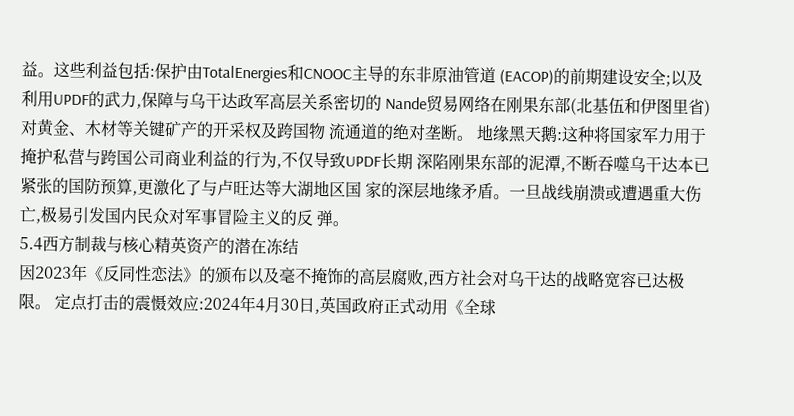益。这些利益包括:保护由TotalEnergies和CNOOC主导的东非原油管道 (EACOP)的前期建设安全;以及利用UPDF的武力,保障与乌干达政军高层关系密切的 Nande贸易网络在刚果东部(北基伍和伊图里省)对黄金、木材等关键矿产的开采权及跨国物 流通道的绝对垄断。 地缘黑天鹅:这种将国家军力用于掩护私营与跨国公司商业利益的行为,不仅导致UPDF长期 深陷刚果东部的泥潭,不断吞噬乌干达本已紧张的国防预算,更激化了与卢旺达等大湖地区国 家的深层地缘矛盾。一旦战线崩溃或遭遇重大伤亡,极易引发国内民众对军事冒险主义的反 弹。
5.4西方制裁与核心精英资产的潜在冻结
因2023年《反同性恋法》的颁布以及毫不掩饰的高层腐败,西方社会对乌干达的战略宽容已达极 限。 定点打击的震慑效应:2024年4月30日,英国政府正式动用《全球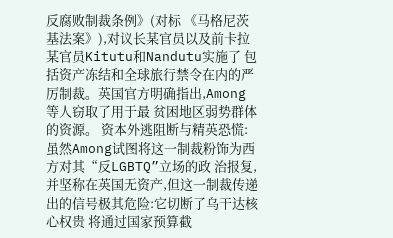反腐败制裁条例》(对标 《马格尼茨基法案》),对议长某官员以及前卡拉某官员Kitutu和Nandutu实施了 包括资产冻结和全球旅行禁令在内的严厉制裁。英国官方明确指出,Among等人窃取了用于最 贫困地区弱势群体的资源。 资本外逃阻断与精英恐慌:虽然Among试图将这一制裁粉饰为西方对其“反LGBTQ”立场的政 治报复,并坚称在英国无资产,但这一制裁传递出的信号极其危险:它切断了乌干达核心权贵 将通过国家预算截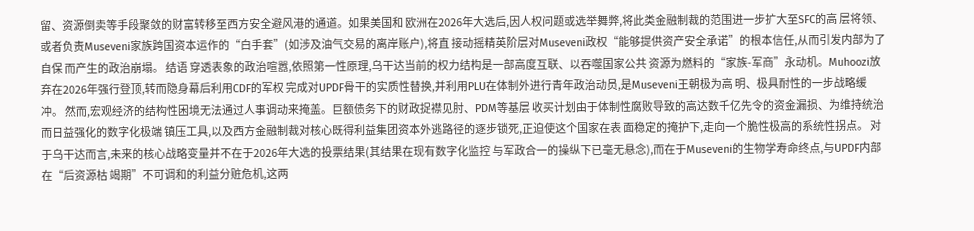留、资源倒卖等手段聚敛的财富转移至西方安全避风港的通道。如果美国和 欧洲在2026年大选后,因人权问题或选举舞弊,将此类金融制裁的范围进一步扩大至SFC的高 层将领、或者负责Museveni家族跨国资本运作的“白手套”(如涉及油气交易的离岸账户),将直 接动摇精英阶层对Museveni政权“能够提供资产安全承诺”的根本信任,从而引发内部为了自保 而产生的政治崩塌。 结语 穿透表象的政治喧嚣,依照第一性原理,乌干达当前的权力结构是一部高度互联、以吞噬国家公共 资源为燃料的“家族-军商”永动机。Muhoozi放弃在2026年强行登顶,转而隐身幕后利用CDF的军权 完成对UPDF骨干的实质性替换,并利用PLU在体制外进行青年政治动员,是Museveni王朝极为高 明、极具耐性的一步战略缓冲。 然而,宏观经济的结构性困境无法通过人事调动来掩盖。巨额债务下的财政捉襟见肘、PDM等基层 收买计划由于体制性腐败导致的高达数千亿先令的资金漏损、为维持统治而日益强化的数字化极端 镇压工具,以及西方金融制裁对核心既得利益集团资本外逃路径的逐步锁死,正迫使这个国家在表 面稳定的掩护下,走向一个脆性极高的系统性拐点。 对于乌干达而言,未来的核心战略变量并不在于2026年大选的投票结果(其结果在现有数字化监控 与军政合一的操纵下已毫无悬念),而在于Museveni的生物学寿命终点,与UPDF内部在“后资源枯 竭期”不可调和的利益分赃危机,这两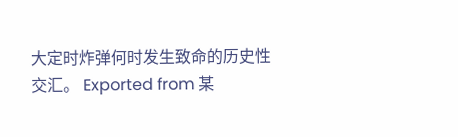大定时炸弹何时发生致命的历史性交汇。 Exported from 某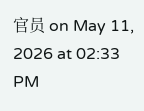官员 on May 11, 2026 at 02:33 PM